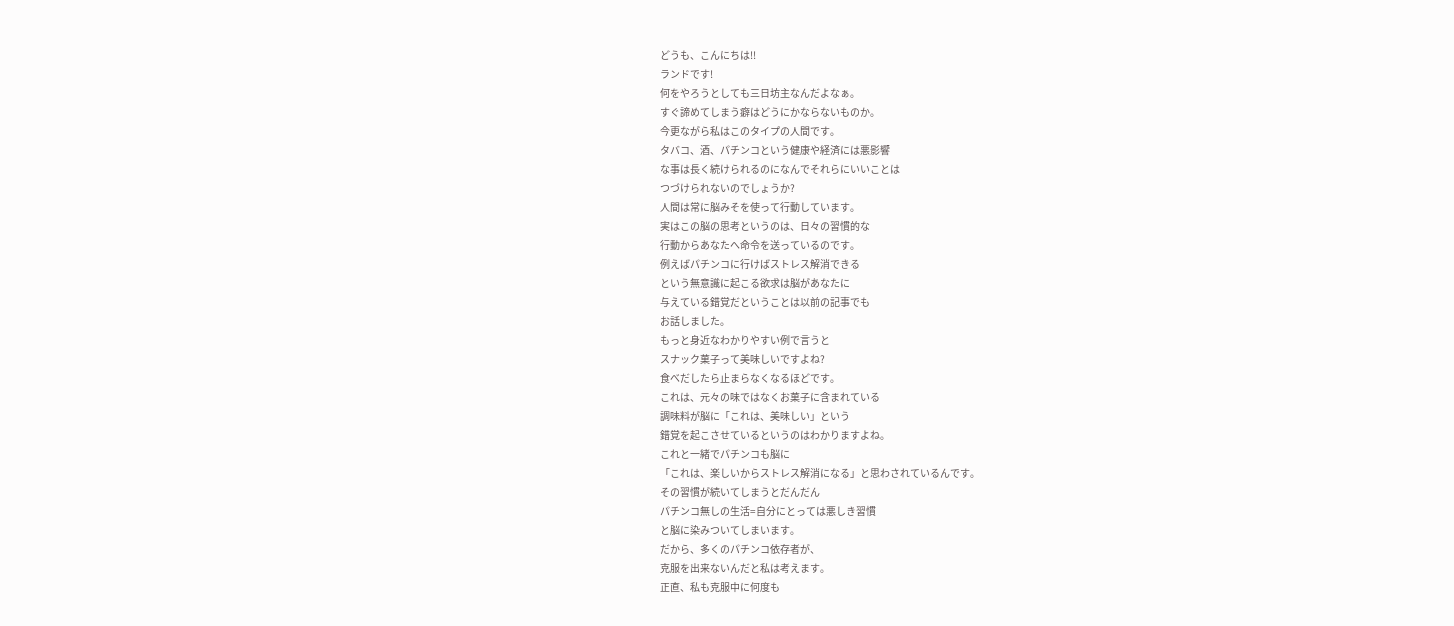どうも、こんにちは!!
ランドです!
何をやろうとしても三日坊主なんだよなぁ。
すぐ諦めてしまう癖はどうにかならないものか。
今更ながら私はこのタイプの人間です。
タバコ、酒、パチンコという健康や経済には悪影響
な事は長く続けられるのになんでそれらにいいことは
つづけられないのでしょうか?
人間は常に脳みそを使って行動しています。
実はこの脳の思考というのは、日々の習慣的な
行動からあなたへ命令を送っているのです。
例えばパチンコに行けばストレス解消できる
という無意識に起こる欲求は脳があなたに
与えている錯覚だということは以前の記事でも
お話しました。
もっと身近なわかりやすい例で言うと
スナック菓子って美味しいですよね?
食べだしたら止まらなくなるほどです。
これは、元々の味ではなくお菓子に含まれている
調味料が脳に「これは、美味しい」という
錯覚を起こさせているというのはわかりますよね。
これと一緒でパチンコも脳に
「これは、楽しいからストレス解消になる」と思わされているんです。
その習慣が続いてしまうとだんだん
パチンコ無しの生活=自分にとっては悪しき習慣
と脳に染みついてしまいます。
だから、多くのパチンコ依存者が、
克服を出来ないんだと私は考えます。
正直、私も克服中に何度も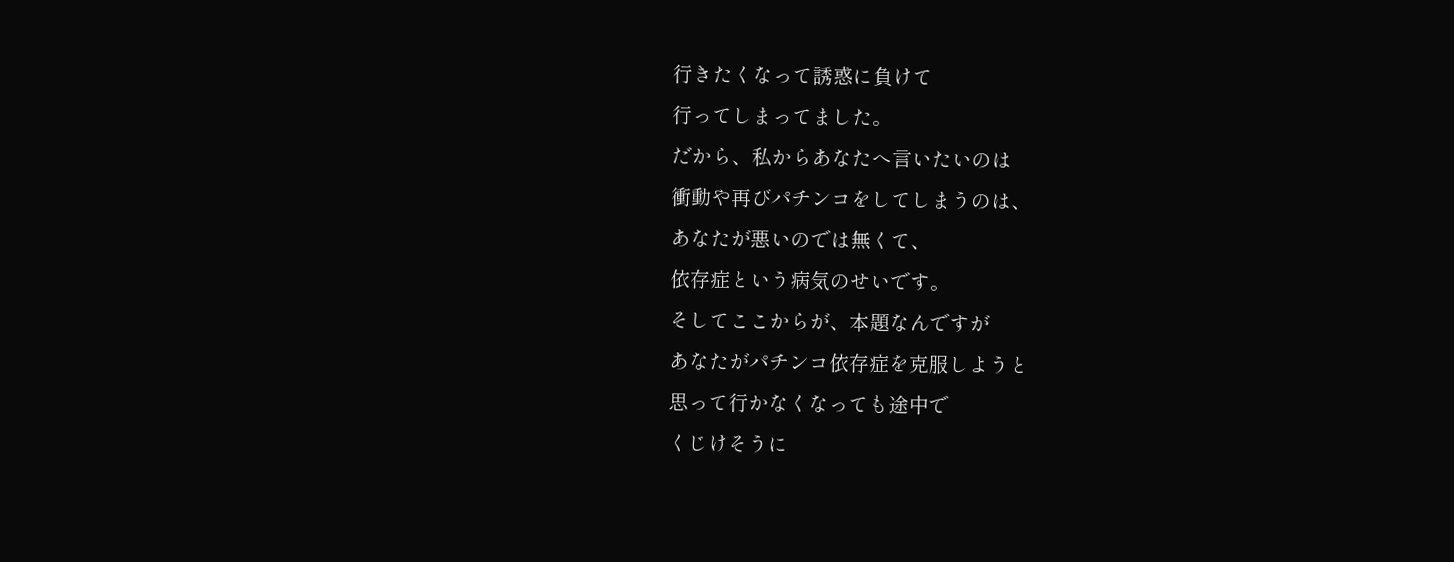行きたくなって誘惑に負けて
行ってしまってました。
だから、私からあなたへ言いたいのは
衝動や再びパチンコをしてしまうのは、
あなたが悪いのでは無くて、
依存症という病気のせいです。
そしてここからが、本題なんですが
あなたがパチンコ依存症を克服しようと
思って行かなくなっても途中で
くじけそうに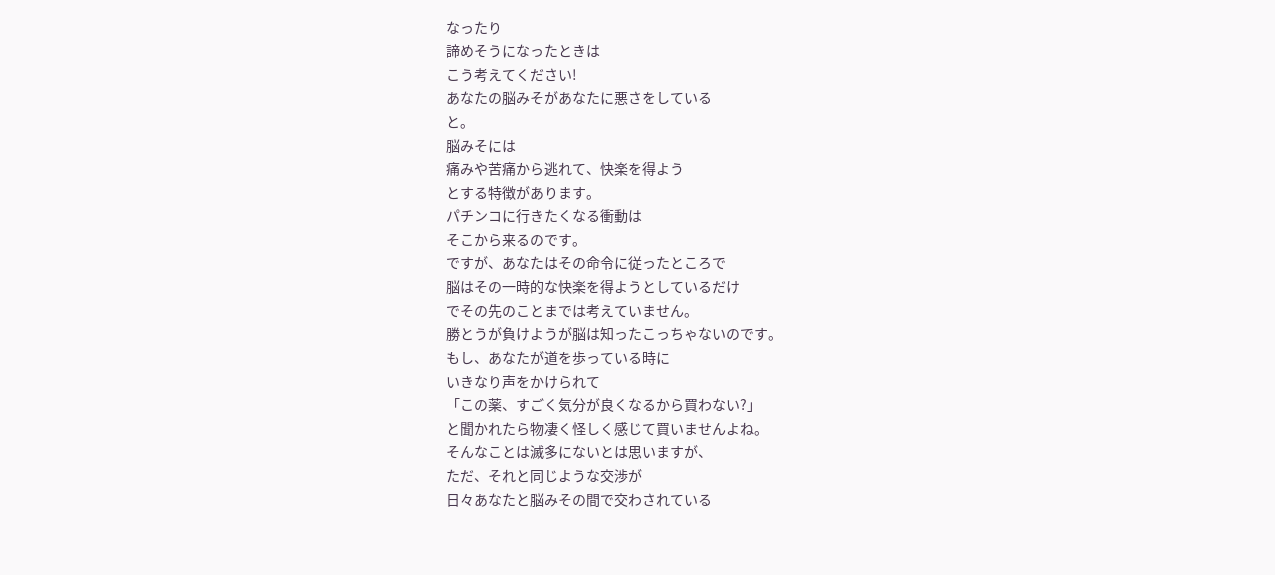なったり
諦めそうになったときは
こう考えてください!
あなたの脳みそがあなたに悪さをしている
と。
脳みそには
痛みや苦痛から逃れて、快楽を得よう
とする特徴があります。
パチンコに行きたくなる衝動は
そこから来るのです。
ですが、あなたはその命令に従ったところで
脳はその一時的な快楽を得ようとしているだけ
でその先のことまでは考えていません。
勝とうが負けようが脳は知ったこっちゃないのです。
もし、あなたが道を歩っている時に
いきなり声をかけられて
「この薬、すごく気分が良くなるから買わない?」
と聞かれたら物凄く怪しく感じて買いませんよね。
そんなことは滅多にないとは思いますが、
ただ、それと同じような交渉が
日々あなたと脳みその間で交わされている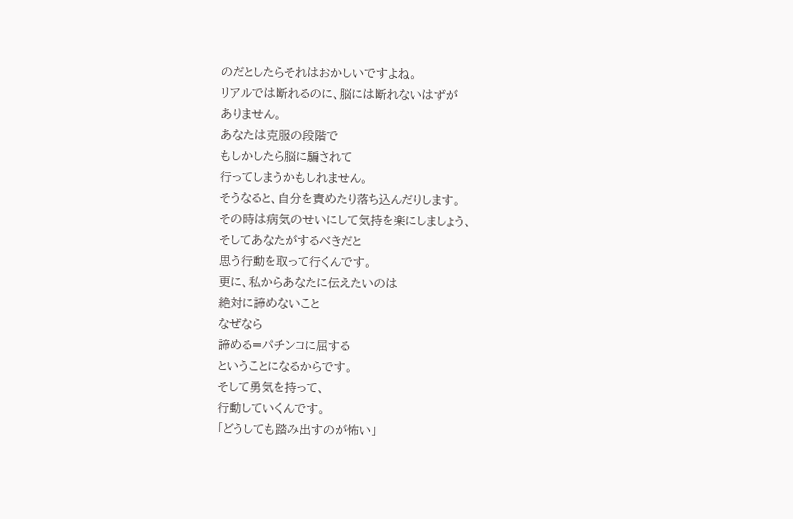のだとしたらそれはおかしいですよね。
リアルでは断れるのに、脳には断れないはずが
ありません。
あなたは克服の段階で
もしかしたら脳に騙されて
行ってしまうかもしれません。
そうなると、自分を責めたり落ち込んだりします。
その時は病気のせいにして気持を楽にしましょう、
そしてあなたがするべきだと
思う行動を取って行くんです。
更に、私からあなたに伝えたいのは
絶対に諦めないこと
なぜなら
諦める=パチンコに屈する
ということになるからです。
そして勇気を持って、
行動していくんです。
「どうしても踏み出すのが怖い」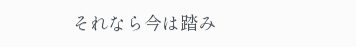それなら今は踏み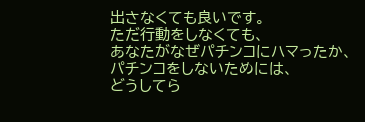出さなくても良いです。
ただ行動をしなくても、
あなたがなぜパチンコにハマったか、
パチンコをしないためには、
どうしてら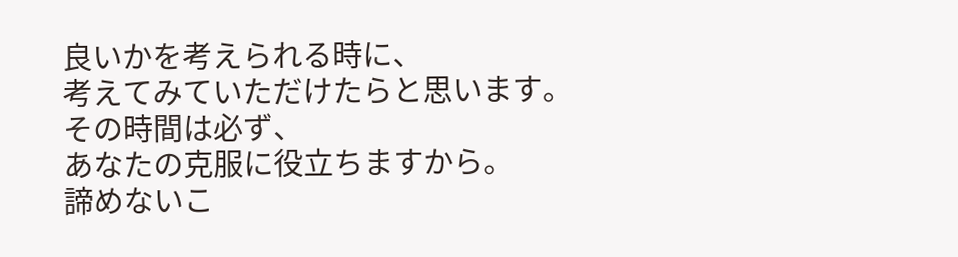良いかを考えられる時に、
考えてみていただけたらと思います。
その時間は必ず、
あなたの克服に役立ちますから。
諦めないこ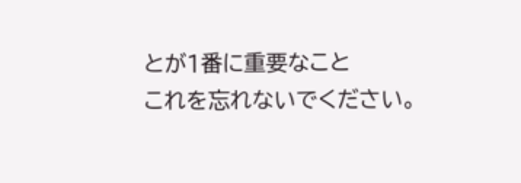とが1番に重要なこと
これを忘れないでください。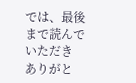では、最後まで読んでいただき
ありがと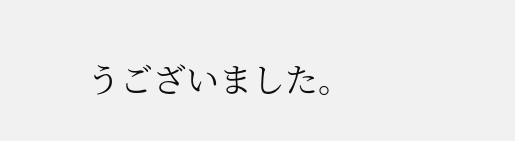うございました。